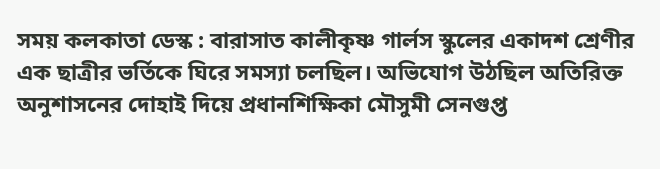সময় কলকাতা ডেস্ক : বারাসাত কালীকৃষ্ণ গার্লস স্কুলের একাদশ শ্রেণীর এক ছাত্রীর ভর্তিকে ঘিরে সমস্যা চলছিল। অভিযোগ উঠছিল অতিরিক্ত অনুশাসনের দোহাই দিয়ে প্রধানশিক্ষিকা মৌসুমী সেনগুপ্ত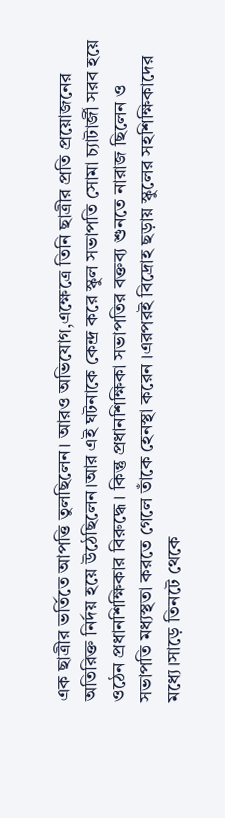এক ছাত্রীর ভর্তিতে আপত্তি তুলছিলেন। আরও অভিযোগ,এক্ষেত্রে তিনি ছাত্রীর প্রতি প্রয়োজনের অতিরিক্ত নির্দয় হয়ে উঠেছিলেন।আর এই ঘটনাকে কেন্দ্র করে স্কুল সভাপতি সোমা চ্যাটার্জী সরব হয়ে ওঠেন প্রধানশিক্ষিকার বিরুদ্ধে। কিন্তু প্রধানশিক্ষিকা সভাপতির বক্তব্য শুনতে নারাজ ছিলেন ও সভাপতি মধ্যস্থতা করতে গেলে তাঁকে হেনস্থা করেন ।এরপরই বিদ্রোহ ছড়ায় স্কুলের সহশিক্ষিকাদের মধ্যে।সাড়ে তিনটে থেকে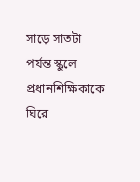সাড়ে সাতটা পর্যন্ত স্কুলে প্রধানশিক্ষিকাকে ঘিরে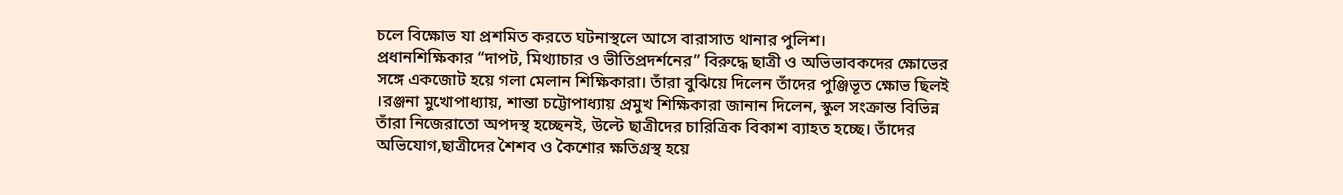চলে বিক্ষোভ যা প্রশমিত করতে ঘটনাস্থলে আসে বারাসাত থানার পুলিশ।
প্রধানশিক্ষিকার “দাপট, মিথ্যাচার ও ভীতিপ্রদর্শনের” বিরুদ্ধে ছাত্রী ও অভিভাবকদের ক্ষোভের সঙ্গে একজোট হয়ে গলা মেলান শিক্ষিকারা। তাঁরা বুঝিয়ে দিলেন তাঁদের পুঞ্জিভূত ক্ষোভ ছিলই ।রঞ্জনা মুখোপাধ্যায়, শান্তা চট্টোপাধ্যায় প্রমুখ শিক্ষিকারা জানান দিলেন, স্কুল সংক্রান্ত বিভিন্ন তাঁরা নিজেরাতো অপদস্থ হচ্ছেনই, উল্টে ছাত্রীদের চারিত্রিক বিকাশ ব্যাহত হচ্ছে। তাঁদের অভিযোগ,ছাত্রীদের শৈশব ও কৈশোর ক্ষতিগ্রস্থ হয়ে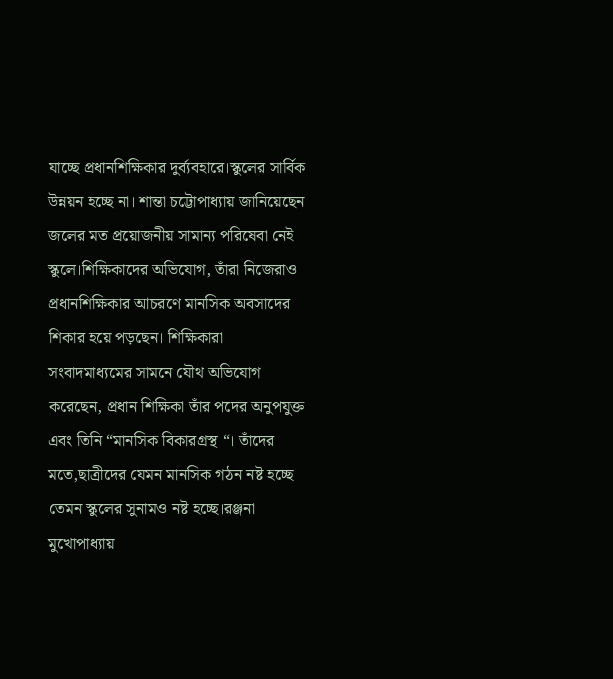যাচ্ছে প্রধানশিক্ষিকার দুর্ব্যবহারে।স্কুলের সার্বিক উন্নয়ন হচ্ছে না। শান্তা চট্টোপাধ্যায় জানিয়েছেন জলের মত প্রয়োজনীয় সামান্য পরিষেবা নেই স্কুলে।শিক্ষিকাদের অভিযোগ, তাঁরা নিজেরাও প্রধানশিক্ষিকার আচরণে মানসিক অবসাদের শিকার হয়ে পড়ছেন। শিক্ষিকারা সংবাদমাধ্যমের সামনে যৌথ অভিযোগ করেছেন, প্রধান শিক্ষিকা তাঁর পদের অনুপযুক্ত এবং তিনি “মানসিক বিকারগ্রস্থ “। তাঁদের মতে,ছাত্রীদের যেমন মানসিক গঠন নষ্ট হচ্ছে তেমন স্কুলের সুনামও নষ্ট হচ্ছে।রঞ্জনা মুখোপাধ্যায়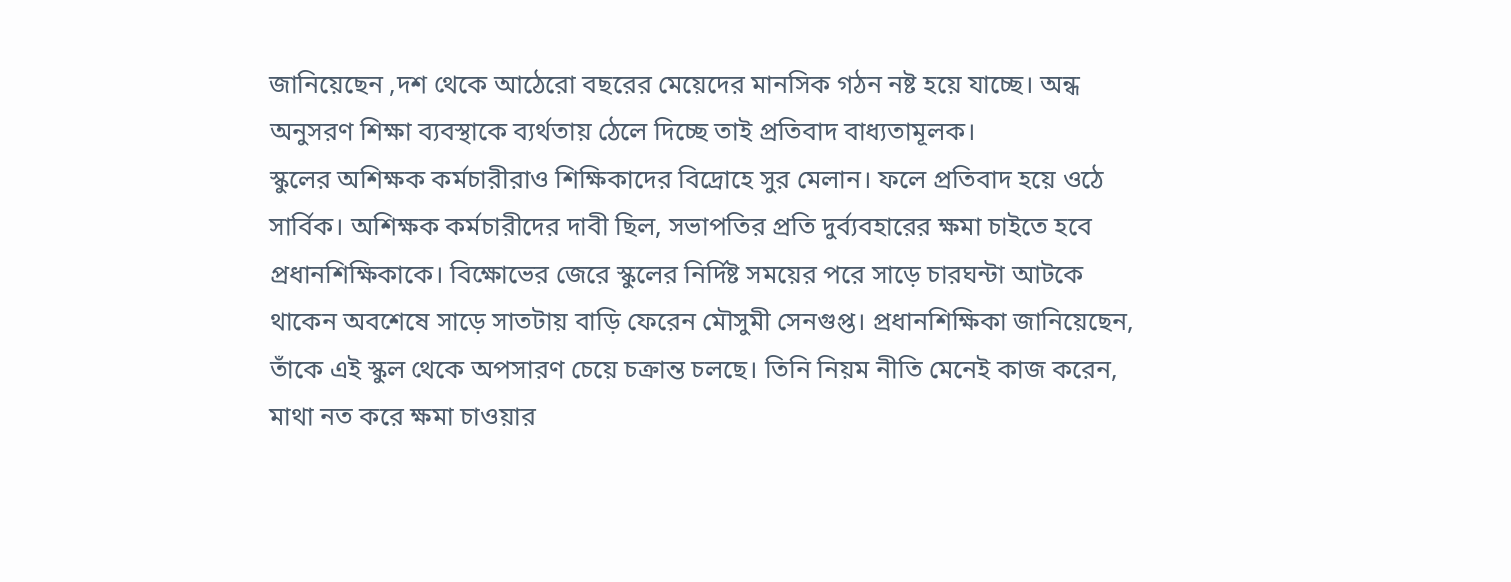জানিয়েছেন ,দশ থেকে আঠেরো বছরের মেয়েদের মানসিক গঠন নষ্ট হয়ে যাচ্ছে। অন্ধ অনুসরণ শিক্ষা ব্যবস্থাকে ব্যর্থতায় ঠেলে দিচ্ছে তাই প্রতিবাদ বাধ্যতামূলক।
স্কুলের অশিক্ষক কর্মচারীরাও শিক্ষিকাদের বিদ্রোহে সুর মেলান। ফলে প্রতিবাদ হয়ে ওঠে সার্বিক। অশিক্ষক কর্মচারীদের দাবী ছিল, সভাপতির প্রতি দুর্ব্যবহারের ক্ষমা চাইতে হবে প্রধানশিক্ষিকাকে। বিক্ষোভের জেরে স্কুলের নির্দিষ্ট সময়ের পরে সাড়ে চারঘন্টা আটকে থাকেন অবশেষে সাড়ে সাতটায় বাড়ি ফেরেন মৌসুমী সেনগুপ্ত। প্রধানশিক্ষিকা জানিয়েছেন, তাঁকে এই স্কুল থেকে অপসারণ চেয়ে চক্রান্ত চলছে। তিনি নিয়ম নীতি মেনেই কাজ করেন, মাথা নত করে ক্ষমা চাওয়ার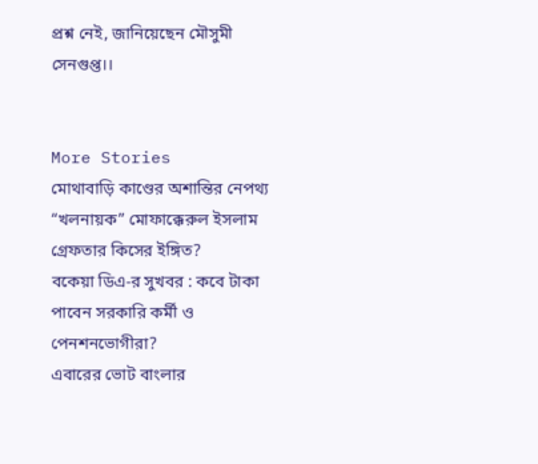প্রশ্ন নেই, জানিয়েছেন মৌসুমী সেনগুপ্ত।।


More Stories
মোথাবাড়ি কাণ্ডের অশান্তির নেপথ্য “খলনায়ক” মোফাক্কেরুল ইসলাম গ্রেফতার কিসের ইঙ্গিত?
বকেয়া ডিএ-র সুখবর : কবে টাকা পাবেন সরকারি কর্মী ও পেনশনভোগীরা?
এবারের ভোট বাংলার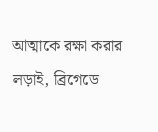আত্মাকে রক্ষা করার লড়াই, ব্রিগেডে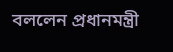বললেন প্রধানমন্ত্রী